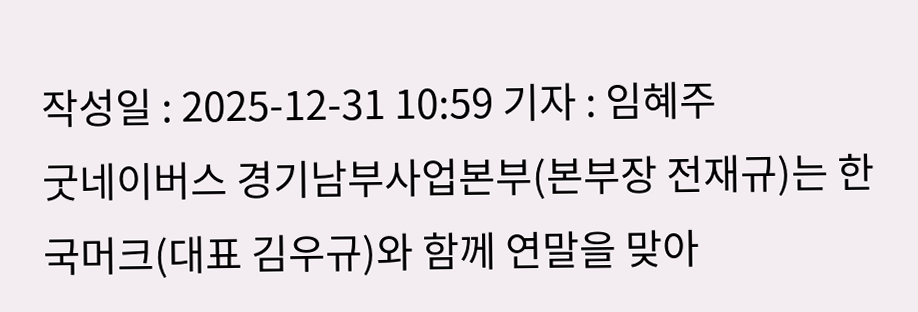작성일 : 2025-12-31 10:59 기자 : 임혜주
굿네이버스 경기남부사업본부(본부장 전재규)는 한국머크(대표 김우규)와 함께 연말을 맞아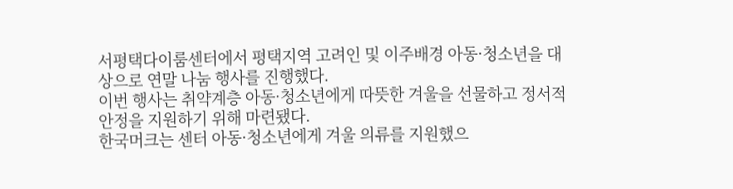서평택다이룸센터에서 평택지역 고려인 및 이주배경 아동·청소년을 대상으로 연말 나눔 행사를 진행했다.
이번 행사는 취약계층 아동·청소년에게 따뜻한 겨울을 선물하고 정서적 안정을 지원하기 위해 마련됐다.
한국머크는 센터 아동·청소년에게 겨울 의류를 지원했으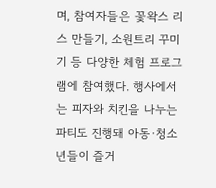며, 참여자들은 꽃왁스 리스 만들기, 소원트리 꾸미기 등 다양한 체험 프로그램에 참여했다. 행사에서는 피자와 치킨을 나누는 파티도 진행돼 아동·청소년들이 즐거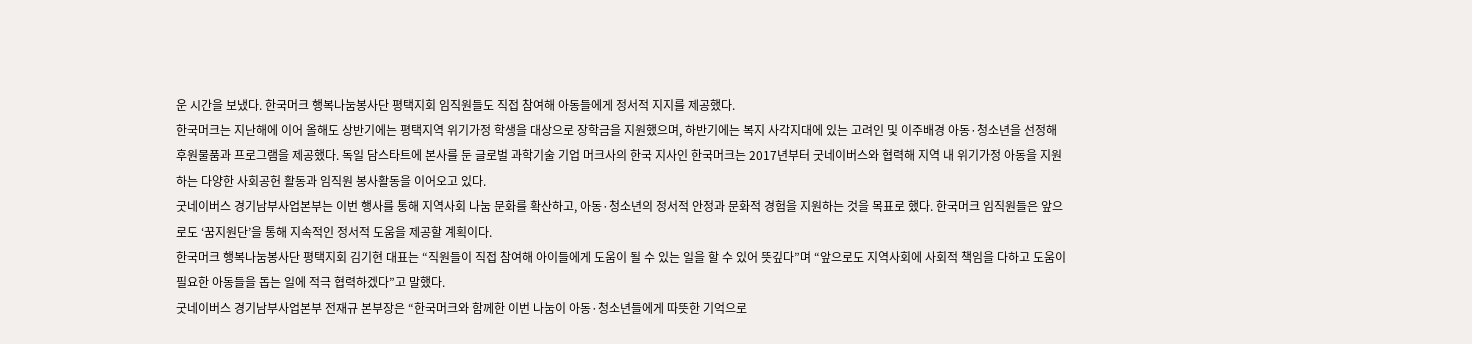운 시간을 보냈다. 한국머크 행복나눔봉사단 평택지회 임직원들도 직접 참여해 아동들에게 정서적 지지를 제공했다.
한국머크는 지난해에 이어 올해도 상반기에는 평택지역 위기가정 학생을 대상으로 장학금을 지원했으며, 하반기에는 복지 사각지대에 있는 고려인 및 이주배경 아동·청소년을 선정해 후원물품과 프로그램을 제공했다. 독일 담스타트에 본사를 둔 글로벌 과학기술 기업 머크사의 한국 지사인 한국머크는 2017년부터 굿네이버스와 협력해 지역 내 위기가정 아동을 지원하는 다양한 사회공헌 활동과 임직원 봉사활동을 이어오고 있다.
굿네이버스 경기남부사업본부는 이번 행사를 통해 지역사회 나눔 문화를 확산하고, 아동·청소년의 정서적 안정과 문화적 경험을 지원하는 것을 목표로 했다. 한국머크 임직원들은 앞으로도 ‘꿈지원단’을 통해 지속적인 정서적 도움을 제공할 계획이다.
한국머크 행복나눔봉사단 평택지회 김기현 대표는 “직원들이 직접 참여해 아이들에게 도움이 될 수 있는 일을 할 수 있어 뜻깊다”며 “앞으로도 지역사회에 사회적 책임을 다하고 도움이 필요한 아동들을 돕는 일에 적극 협력하겠다”고 말했다.
굿네이버스 경기남부사업본부 전재규 본부장은 “한국머크와 함께한 이번 나눔이 아동·청소년들에게 따뜻한 기억으로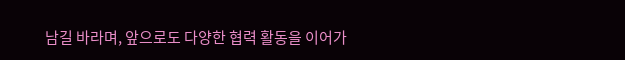남길 바라며, 앞으로도 다양한 협력 활동을 이어가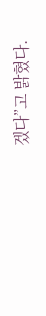겠다”고 밝혔다.